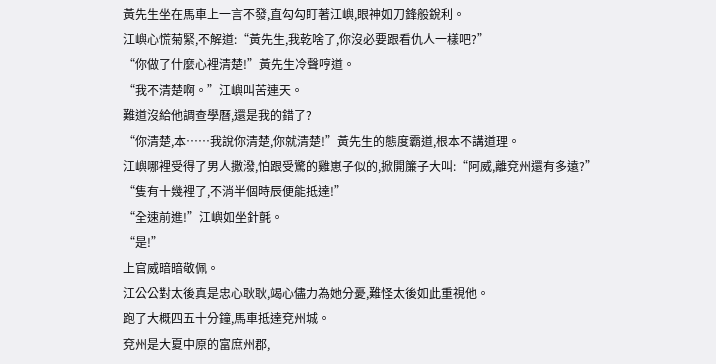黃先生坐在馬車上一言不發,直勾勾盯著江嶼,眼神如刀鋒般銳利。
江嶼心慌菊緊,不解道:“黃先生,我乾啥了,你沒必要跟看仇人一樣吧?”
“你做了什麼心裡清楚!”黃先生冷聲哼道。
“我不清楚啊。”江嶼叫苦連天。
難道沒給他調查學曆,還是我的錯了?
“你清楚,本……我說你清楚,你就清楚!”黃先生的態度霸道,根本不講道理。
江嶼哪裡受得了男人撒潑,怕跟受驚的雞崽子似的,掀開簾子大叫:“阿威,離兗州還有多遠?”
“隻有十幾裡了,不消半個時辰便能抵達!”
“全速前進!”江嶼如坐針氈。
“是!”
上官威暗暗敬佩。
江公公對太後真是忠心耿耿,竭心儘力為她分憂,難怪太後如此重視他。
跑了大概四五十分鐘,馬車抵達兗州城。
兗州是大夏中原的富庶州郡,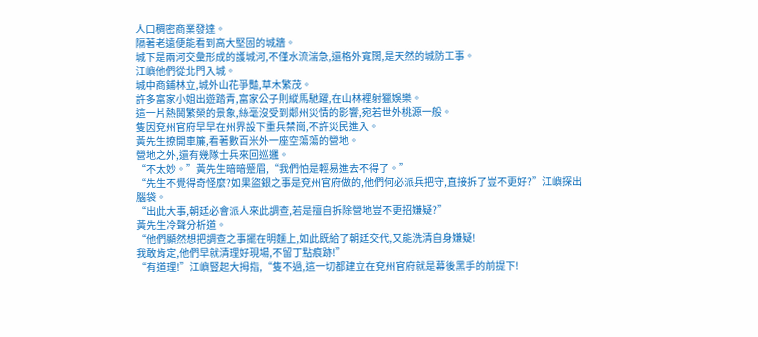人口稠密商業發達。
隔著老遠便能看到高大堅固的城牆。
城下是兩河交彙形成的護城河,不僅水流湍急,還格外寬闊,是天然的城防工事。
江嶼他們從北門入城。
城中商鋪林立,城外山花爭豔,草木繁茂。
許多富家小姐出遊踏青,富家公子則縱馬馳躍,在山林裡射獵娛樂。
這一片熱鬨繁榮的景象,絲毫沒受到鄰州災情的影響,宛若世外桃源一般。
隻因兗州官府早早在州界設下重兵禁崗,不許災民進入。
黃先生撩開車簾,看著數百米外一座空蕩蕩的營地。
營地之外,還有幾隊士兵來回巡邏。
“不太妙。”黃先生暗暗蹙眉,“我們怕是輕易進去不得了。”
“先生不覺得奇怪麼?如果盜銀之事是兗州官府做的,他們何必派兵把守,直接拆了豈不更好?”江嶼探出腦袋。
“出此大事,朝廷必會派人來此調查,若是擅自拆除營地豈不更招嫌疑?”
黃先生冷聲分析道。
“他們顯然想把調查之事擺在明麵上,如此既給了朝廷交代,又能洗清自身嫌疑!
我敢肯定,他們早就清理好現場,不留丁點痕跡!”
“有道理!”江嶼豎起大拇指,“隻不過,這一切都建立在兗州官府就是幕後黑手的前提下!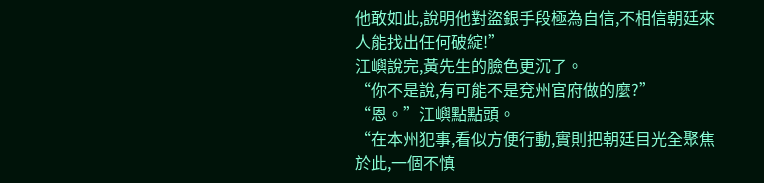他敢如此,說明他對盜銀手段極為自信,不相信朝廷來人能找出任何破綻!”
江嶼說完,黃先生的臉色更沉了。
“你不是說,有可能不是兗州官府做的麼?”
“恩。”江嶼點點頭。
“在本州犯事,看似方便行動,實則把朝廷目光全聚焦於此,一個不慎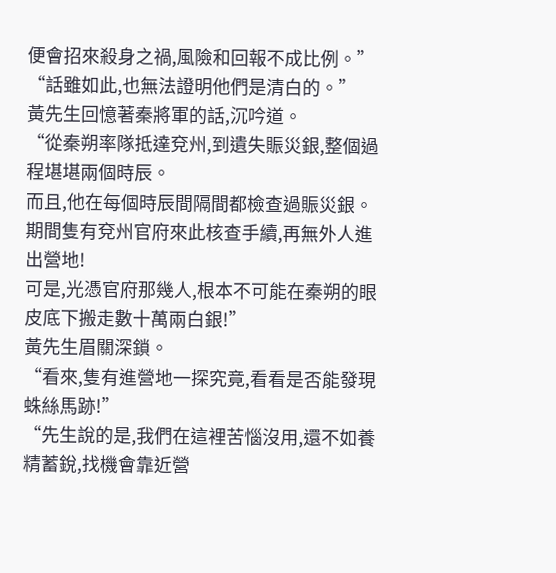便會招來殺身之禍,風險和回報不成比例。”
“話雖如此,也無法證明他們是清白的。”
黃先生回憶著秦將軍的話,沉吟道。
“從秦朔率隊抵達兗州,到遺失賑災銀,整個過程堪堪兩個時辰。
而且,他在每個時辰間隔間都檢查過賑災銀。
期間隻有兗州官府來此核查手續,再無外人進出營地!
可是,光憑官府那幾人,根本不可能在秦朔的眼皮底下搬走數十萬兩白銀!”
黃先生眉關深鎖。
“看來,隻有進營地一探究竟,看看是否能發現蛛絲馬跡!”
“先生說的是,我們在這裡苦惱沒用,還不如養精蓄銳,找機會靠近營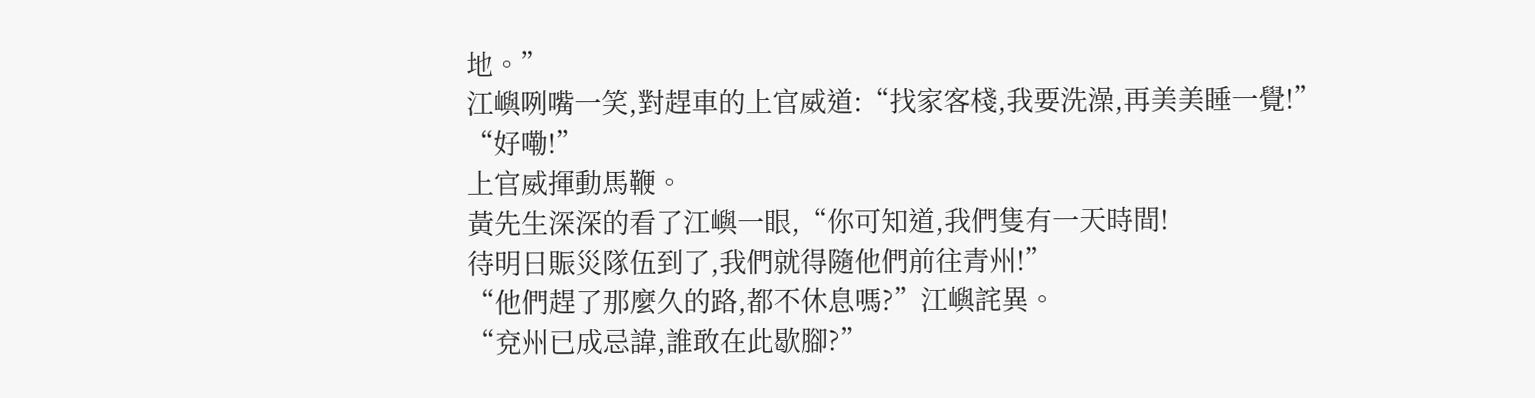地。”
江嶼咧嘴一笑,對趕車的上官威道:“找家客棧,我要洗澡,再美美睡一覺!”
“好嘞!”
上官威揮動馬鞭。
黃先生深深的看了江嶼一眼,“你可知道,我們隻有一天時間!
待明日賑災隊伍到了,我們就得隨他們前往青州!”
“他們趕了那麼久的路,都不休息嗎?”江嶼詫異。
“兗州已成忌諱,誰敢在此歇腳?”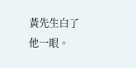黃先生白了他一眼。